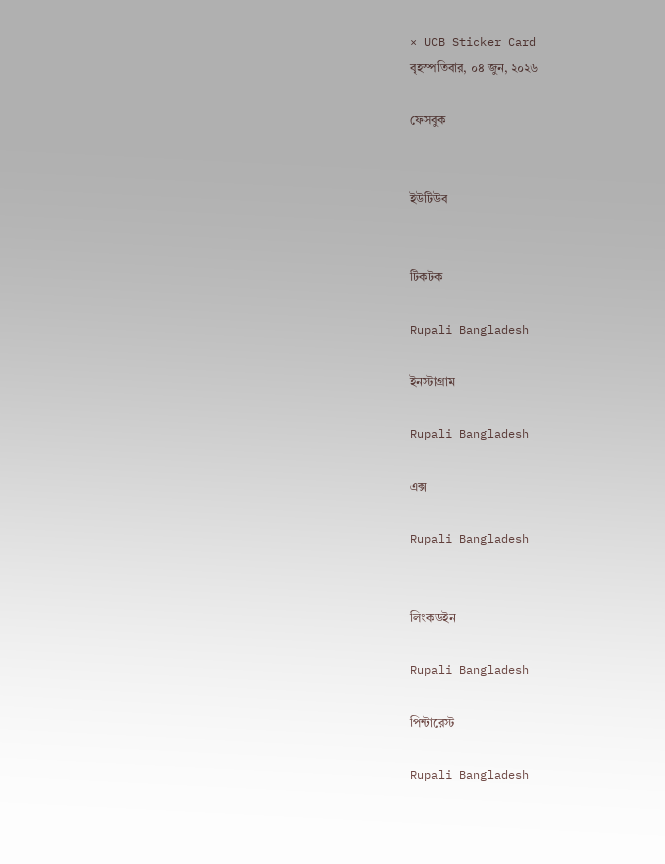× UCB Sticker Card
বৃহস্পতিবার, ০৪ জুন, ২০২৬

ফেসবুক


ইউটিউব


টিকটক

Rupali Bangladesh

ইনস্টাগ্রাম

Rupali Bangladesh

এক্স

Rupali Bangladesh


লিংকডইন

Rupali Bangladesh

পিন্টারেস্ট

Rupali Bangladesh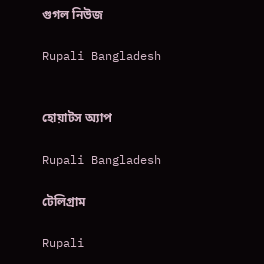গুগল নিউজ

Rupali Bangladesh


হোয়াটস অ্যাপ

Rupali Bangladesh

টেলিগ্রাম

Rupali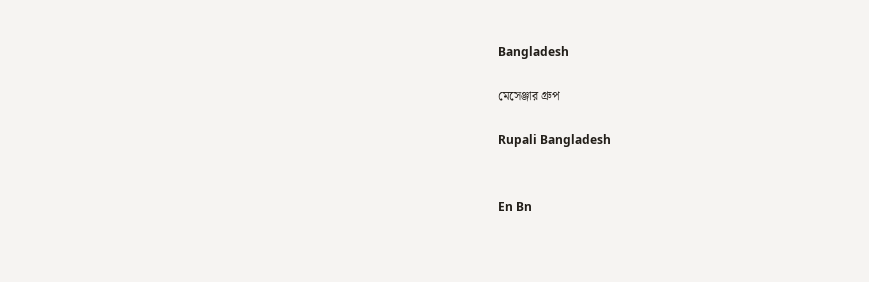Bangladesh

মেসেঞ্জার গ্রুপ

Rupali Bangladesh


En Bn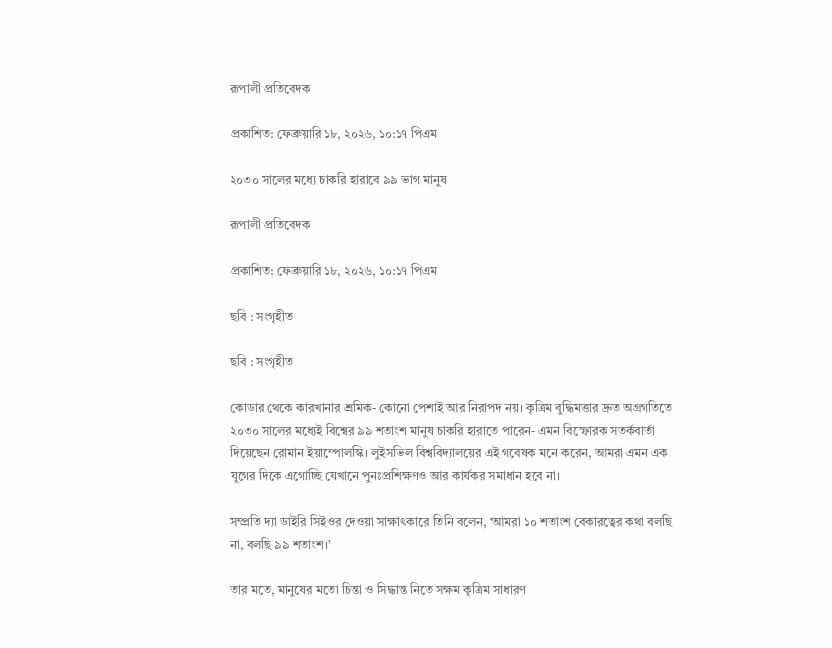রূপালী প্রতিবেদক

প্রকাশিত: ফেব্রুয়ারি ১৮, ২০২৬, ১০:১৭ পিএম

২০৩০ সালের মধ্যে চাকরি হারাবে ৯৯ ভাগ মানুষ

রূপালী প্রতিবেদক

প্রকাশিত: ফেব্রুয়ারি ১৮, ২০২৬, ১০:১৭ পিএম

ছবি : সংগৃহীত

ছবি : সংগৃহীত

কোডার থেকে কারখানার শ্রমিক- কোনো পেশাই আর নিরাপদ নয়। কৃত্রিম বুদ্ধিমত্তার দ্রুত অগ্রগতিতে ২০৩০ সালের মধ্যেই বিশ্বের ৯৯ শতাংশ মানুষ চাকরি হারাতে পারেন- এমন বিস্ফোরক সতর্কবার্তা দিয়েছেন রোমান ইয়াম্পোলস্কি। লুইসভিল বিশ্ববিদ্যালয়ের এই গবেষক মনে করেন, আমরা এমন এক যুগের দিকে এগোচ্ছি যেখানে পুনঃপ্রশিক্ষণও আর কার্যকর সমাধান হবে না।

সম্প্রতি দ্যা ডাইরি সিইওর দেওয়া সাক্ষাৎকারে তিনি বলেন, ‘আমরা ১০ শতাংশ বেকারত্বের কথা বলছি না, বলছি ৯৯ শতাংশ।’

তার মতে, মানুষের মতো চিন্তা ও সিদ্ধান্ত নিতে সক্ষম কৃত্রিম সাধারণ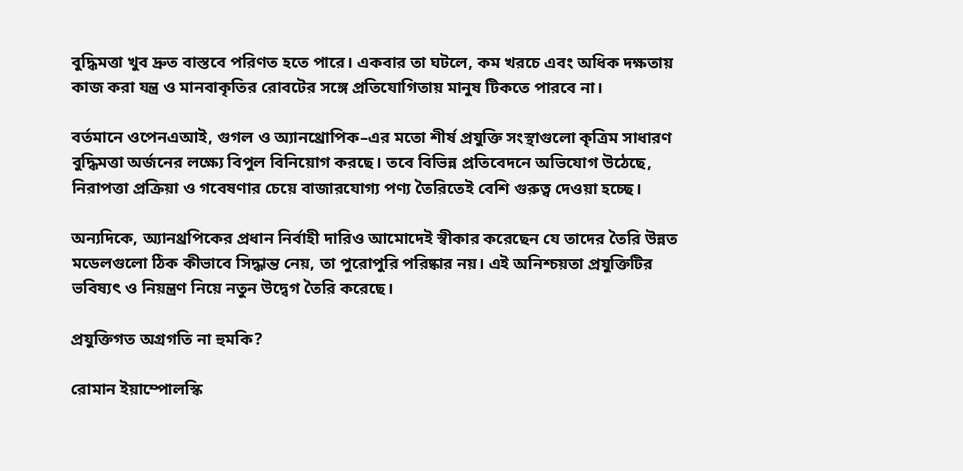বুদ্ধিমত্তা খুব দ্রুত বাস্তবে পরিণত হতে পারে। একবার তা ঘটলে, কম খরচে এবং অধিক দক্ষতায় কাজ করা যন্ত্র ও মানবাকৃতির রোবটের সঙ্গে প্রতিযোগিতায় মানুষ টিকতে পারবে না।

বর্তমানে ওপেনএআই, গুগল ও অ্যানথ্রোপিক–এর মতো শীর্ষ প্রযুক্তি সংস্থাগুলো কৃত্রিম সাধারণ বুদ্ধিমত্তা অর্জনের লক্ষ্যে বিপুল বিনিয়োগ করছে। তবে বিভিন্ন প্রতিবেদনে অভিযোগ উঠেছে, নিরাপত্তা প্রক্রিয়া ও গবেষণার চেয়ে বাজারযোগ্য পণ্য তৈরিতেই বেশি গুরুত্ব দেওয়া হচ্ছে।

অন্যদিকে, অ্যানথ্রপিকের প্রধান নির্বাহী দারিও আমোদেই স্বীকার করেছেন যে তাদের তৈরি উন্নত মডেলগুলো ঠিক কীভাবে সিদ্ধান্ত নেয়, তা পুরোপুরি পরিষ্কার নয়। এই অনিশ্চয়তা প্রযুক্তিটির ভবিষ্যৎ ও নিয়ন্ত্রণ নিয়ে নতুন উদ্বেগ তৈরি করেছে।

প্রযুক্তিগত অগ্রগতি না হুমকি?

রোমান ইয়াম্পোলস্কি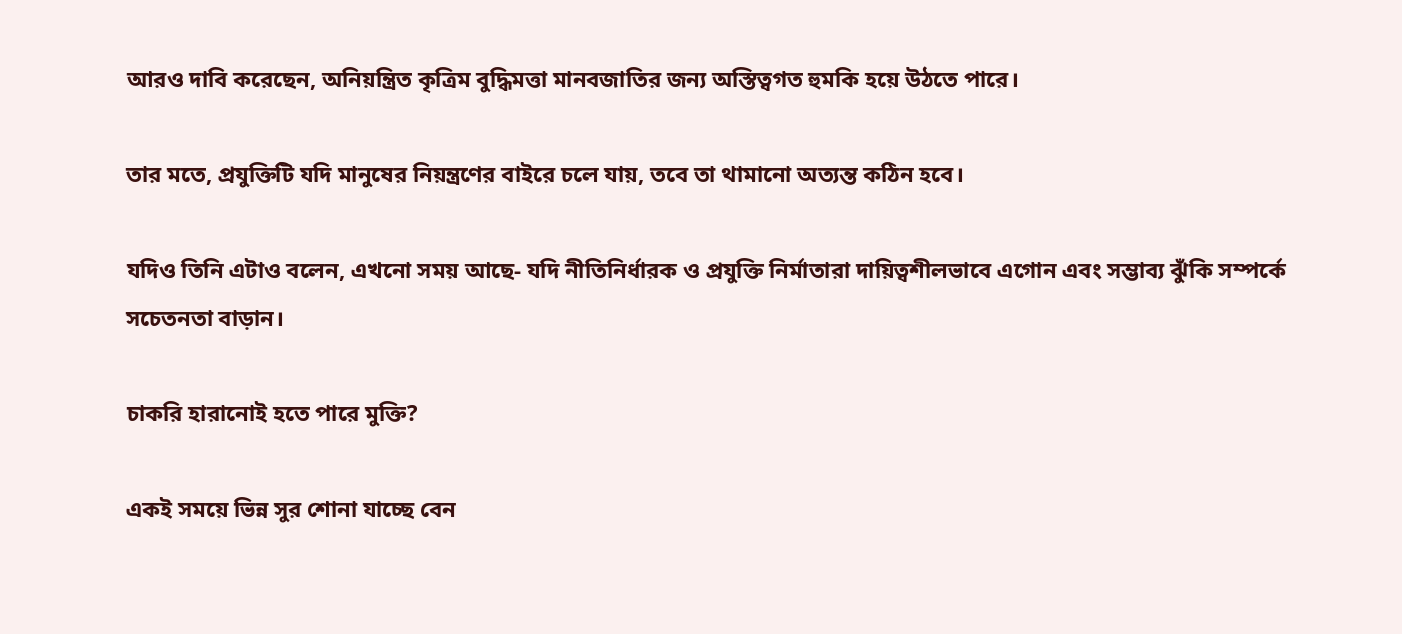আরও দাবি করেছেন, অনিয়ন্ত্রিত কৃত্রিম বুদ্ধিমত্তা মানবজাতির জন্য অস্তিত্বগত হুমকি হয়ে উঠতে পারে।

তার মতে, প্রযুক্তিটি যদি মানুষের নিয়ন্ত্রণের বাইরে চলে যায়, তবে তা থামানো অত্যন্ত কঠিন হবে।

যদিও তিনি এটাও বলেন, এখনো সময় আছে- যদি নীতিনির্ধারক ও প্রযুক্তি নির্মাতারা দায়িত্বশীলভাবে এগোন এবং সম্ভাব্য ঝুঁকি সম্পর্কে সচেতনতা বাড়ান।

চাকরি হারানোই হতে পারে মুক্তি?

একই সময়ে ভিন্ন সুর শোনা যাচ্ছে বেন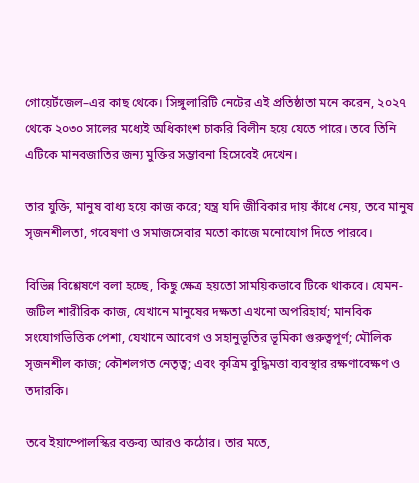গোয়ের্টজেল–এর কাছ থেকে। সিঙ্গুলারিটি নেটের এই প্রতিষ্ঠাতা মনে করেন, ২০২৭ থেকে ২০৩০ সালের মধ্যেই অধিকাংশ চাকরি বিলীন হয়ে যেতে পারে। তবে তিনি এটিকে মানবজাতির জন্য মুক্তির সম্ভাবনা হিসেবেই দেখেন।

তার যুক্তি, মানুষ বাধ্য হয়ে কাজ করে; যন্ত্র যদি জীবিকার দায় কাঁধে নেয়, তবে মানুষ সৃজনশীলতা, গবেষণা ও সমাজসেবার মতো কাজে মনোযোগ দিতে পারবে।

বিভিন্ন বিশ্লেষণে বলা হচ্ছে, কিছু ক্ষেত্র হয়তো সাময়িকভাবে টিকে থাকবে। যেমন- জটিল শারীরিক কাজ, যেখানে মানুষের দক্ষতা এখনো অপরিহার্য; মানবিক সংযোগভিত্তিক পেশা, যেখানে আবেগ ও সহানুভূতির ভূমিকা গুরুত্বপূর্ণ; মৌলিক সৃজনশীল কাজ; কৌশলগত নেতৃত্ব; এবং কৃত্রিম বুদ্ধিমত্তা ব্যবস্থার রক্ষণাবেক্ষণ ও তদারকি।

তবে ইয়াম্পোলস্কির বক্তব্য আরও কঠোর। তার মতে,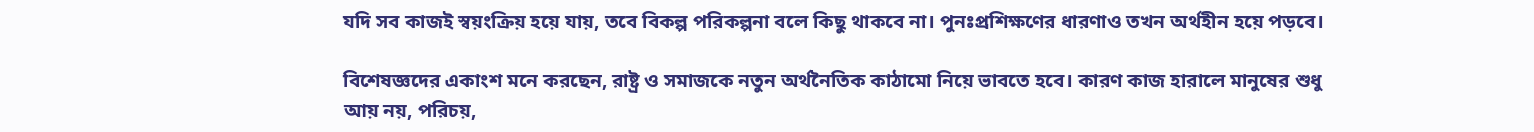যদি সব কাজই স্বয়ংক্রিয় হয়ে যায়, তবে বিকল্প পরিকল্পনা বলে কিছু থাকবে না। পুনঃপ্রশিক্ষণের ধারণাও তখন অর্থহীন হয়ে পড়বে।

বিশেষজ্ঞদের একাংশ মনে করছেন, রাষ্ট্র ও সমাজকে নতুন অর্থনৈতিক কাঠামো নিয়ে ভাবতে হবে। কারণ কাজ হারালে মানুষের শুধু আয় নয়, পরিচয়,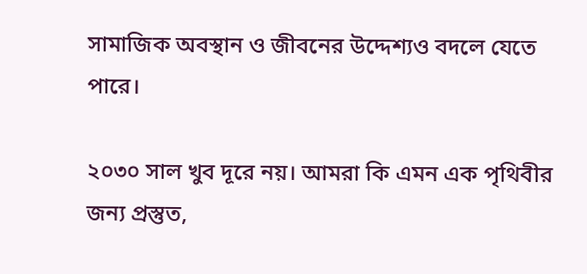সামাজিক অবস্থান ও জীবনের উদ্দেশ্যও বদলে যেতে পারে।

২০৩০ সাল খুব দূরে নয়। আমরা কি এমন এক পৃথিবীর জন্য প্রস্তুত,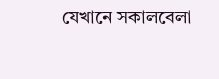যেখানে সকালবেলা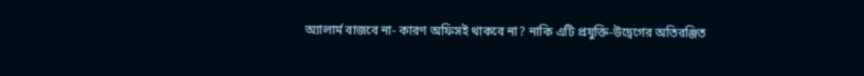অ্যালার্ম বাজবে না- কারণ অফিসই থাকবে না? নাকি এটি প্রযুক্তি-উদ্বেগের অতিরঞ্জিত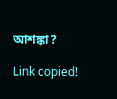আশঙ্কা?

Link copied!